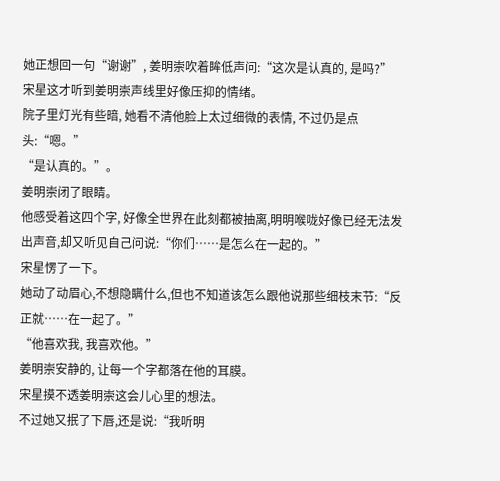她正想回一句“谢谢”, 姜明崇吹着眸低声问:“这次是认真的, 是吗?”
宋星这才听到姜明崇声线里好像压抑的情绪。
院子里灯光有些暗, 她看不清他脸上太过细微的表情, 不过仍是点头:“嗯。”
“是认真的。”。
姜明崇闭了眼睛。
他感受着这四个字, 好像全世界在此刻都被抽离,明明喉咙好像已经无法发出声音,却又听见自己问说:“你们……是怎么在一起的。”
宋星愣了一下。
她动了动眉心,不想隐瞒什么,但也不知道该怎么跟他说那些细枝末节:“反正就……在一起了。”
“他喜欢我, 我喜欢他。”
姜明崇安静的, 让每一个字都落在他的耳膜。
宋星摸不透姜明崇这会儿心里的想法。
不过她又抿了下唇,还是说:“我听明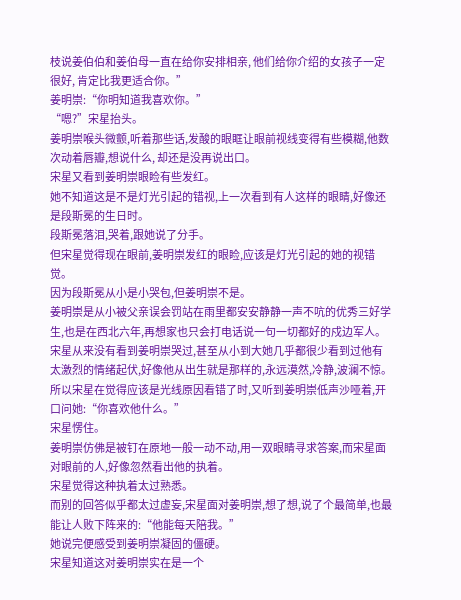枝说姜伯伯和姜伯母一直在给你安排相亲, 他们给你介绍的女孩子一定很好, 肯定比我更适合你。”
姜明崇:“你明知道我喜欢你。”
“嗯?”宋星抬头。
姜明崇喉头微颤,听着那些话,发酸的眼眶让眼前视线变得有些模糊,他数次动着唇瓣,想说什么, 却还是没再说出口。
宋星又看到姜明崇眼睑有些发红。
她不知道这是不是灯光引起的错视,上一次看到有人这样的眼睛,好像还是段斯冕的生日时。
段斯冕落泪,哭着,跟她说了分手。
但宋星觉得现在眼前,姜明崇发红的眼睑,应该是灯光引起的她的视错觉。
因为段斯冕从小是小哭包,但姜明崇不是。
姜明崇是从小被父亲误会罚站在雨里都安安静静一声不吭的优秀三好学生,也是在西北六年,再想家也只会打电话说一句一切都好的戍边军人。
宋星从来没有看到姜明崇哭过,甚至从小到大她几乎都很少看到过他有太激烈的情绪起伏,好像他从出生就是那样的,永远漠然,冷静,波澜不惊。
所以宋星在觉得应该是光线原因看错了时,又听到姜明崇低声沙哑着,开口问她:“你喜欢他什么。”
宋星愣住。
姜明崇仿佛是被钉在原地一般一动不动,用一双眼睛寻求答案,而宋星面对眼前的人,好像忽然看出他的执着。
宋星觉得这种执着太过熟悉。
而别的回答似乎都太过虚妄,宋星面对姜明崇,想了想,说了个最简单,也最能让人败下阵来的:“他能每天陪我。”
她说完便感受到姜明崇凝固的僵硬。
宋星知道这对姜明崇实在是一个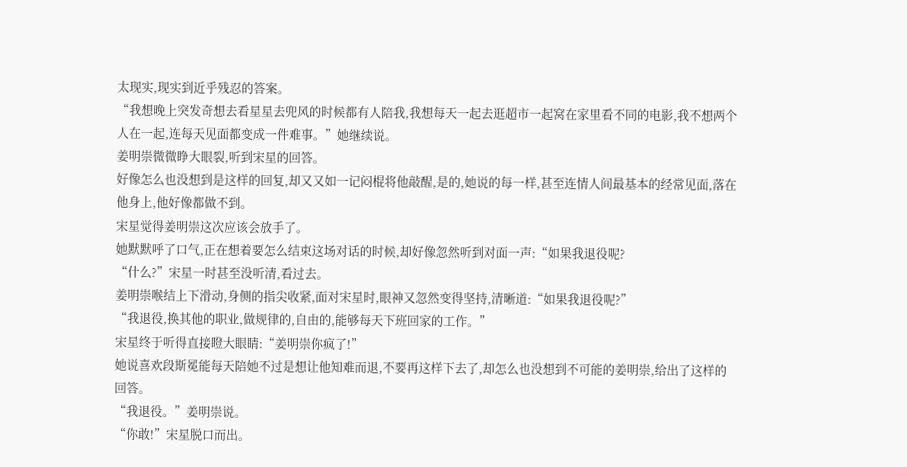太现实,现实到近乎残忍的答案。
“我想晚上突发奇想去看星星去兜风的时候都有人陪我,我想每天一起去逛超市一起窝在家里看不同的电影,我不想两个人在一起,连每天见面都变成一件难事。”她继续说。
姜明崇微微睁大眼裂,听到宋星的回答。
好像怎么也没想到是这样的回复,却又又如一记闷棍将他敲醒,是的,她说的每一样,甚至连情人间最基本的经常见面,落在他身上,他好像都做不到。
宋星觉得姜明崇这次应该会放手了。
她默默呼了口气,正在想着要怎么结束这场对话的时候,却好像忽然听到对面一声:“如果我退役呢?
“什么?”宋星一时甚至没听清,看过去。
姜明崇喉结上下滑动,身侧的指尖收紧,面对宋星时,眼神又忽然变得坚持,清晰道:“如果我退役呢?”
“我退役,换其他的职业,做规律的,自由的,能够每天下班回家的工作。”
宋星终于听得直接瞪大眼睛:“姜明崇你疯了!”
她说喜欢段斯冕能每天陪她不过是想让他知难而退,不要再这样下去了,却怎么也没想到不可能的姜明崇,给出了这样的回答。
“我退役。”姜明崇说。
“你敢!”宋星脱口而出。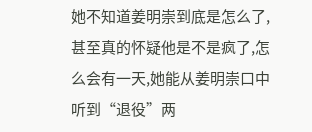她不知道姜明崇到底是怎么了,甚至真的怀疑他是不是疯了,怎么会有一天,她能从姜明崇口中听到“退役”两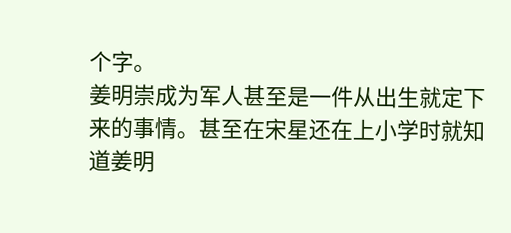个字。
姜明崇成为军人甚至是一件从出生就定下来的事情。甚至在宋星还在上小学时就知道姜明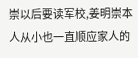崇以后要读军校,姜明崇本人从小也一直顺应家人的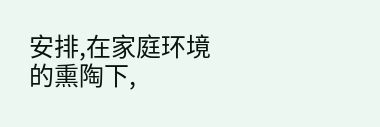安排,在家庭环境的熏陶下,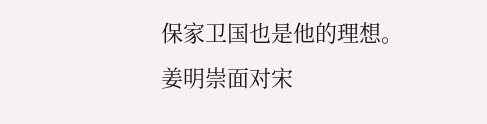保家卫国也是他的理想。
姜明崇面对宋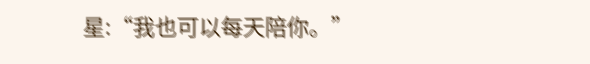星:“我也可以每天陪你。”